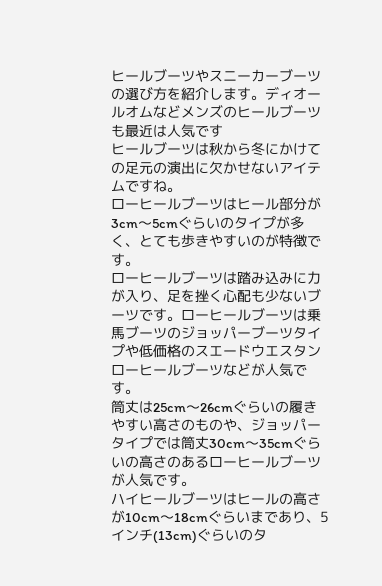ヒールブーツやスニーカーブーツの選び方を紹介します。ディオールオムなどメンズのヒールブーツも最近は人気です
ヒールブーツは秋から冬にかけての足元の演出に欠かせないアイテムですね。
ローヒールブーツはヒール部分が3cm〜5cmぐらいのタイプが多く、とても歩きやすいのが特徴です。
ローヒールブーツは踏み込みに力が入り、足を挫く心配も少ないブーツです。ローヒールブーツは乗馬ブーツのジョッパーブーツタイプや低価格のスエードウエスタンローヒールブーツなどが人気です。
筒丈は25cm〜26cmぐらいの履きやすい高さのものや、ジョッパータイプでは筒丈30cm〜35cmぐらいの高さのあるローヒールブーツが人気です。
ハイヒールブーツはヒールの高さが10cm〜18cmぐらいまであり、5インチ(13cm)ぐらいのタ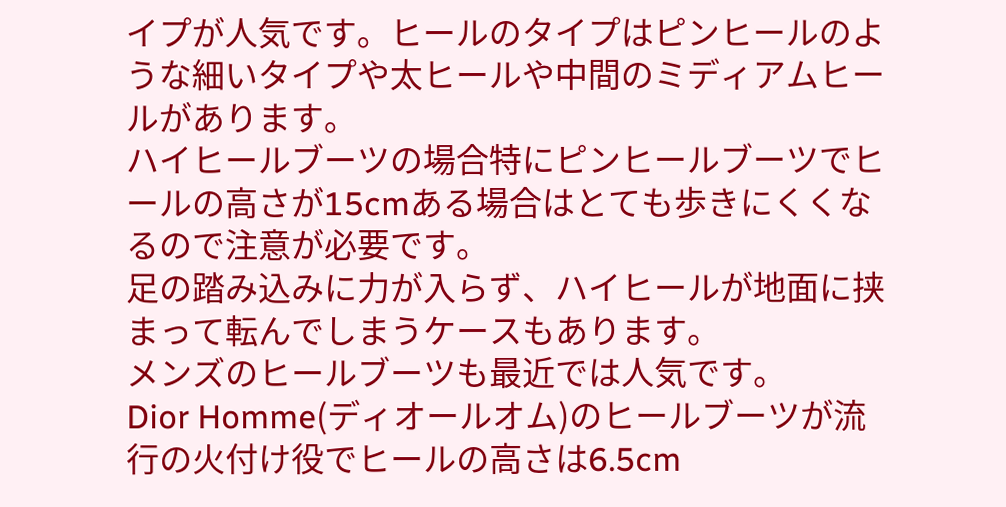イプが人気です。ヒールのタイプはピンヒールのような細いタイプや太ヒールや中間のミディアムヒールがあります。
ハイヒールブーツの場合特にピンヒールブーツでヒールの高さが15cmある場合はとても歩きにくくなるので注意が必要です。
足の踏み込みに力が入らず、ハイヒールが地面に挟まって転んでしまうケースもあります。
メンズのヒールブーツも最近では人気です。
Dior Homme(ディオールオム)のヒールブーツが流行の火付け役でヒールの高さは6.5cm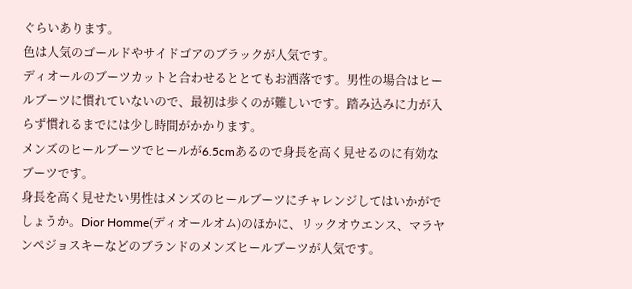ぐらいあります。
色は人気のゴールドやサイドゴアのブラックが人気です。
ディオールのブーツカットと合わせるととてもお洒落です。男性の場合はヒールブーツに慣れていないので、最初は歩くのが難しいです。踏み込みに力が入らず慣れるまでには少し時間がかかります。
メンズのヒールブーツでヒールが6.5cmあるので身長を高く見せるのに有効なブーツです。
身長を高く見せたい男性はメンズのヒールブーツにチャレンジしてはいかがでしょうか。Dior Homme(ディオールオム)のほかに、リックオウエンス、マラヤンペジョスキーなどのブランドのメンズヒールブーツが人気です。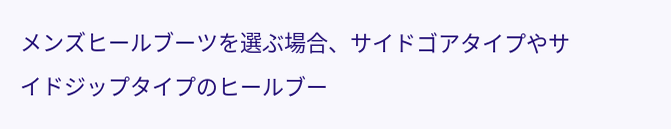メンズヒールブーツを選ぶ場合、サイドゴアタイプやサイドジップタイプのヒールブー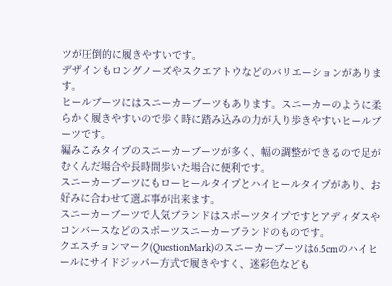ツが圧倒的に履きやすいです。
デザインもロングノーズやスクエアトウなどのバリエーションがあります。
ヒールブーツにはスニーカーブーツもあります。スニーカーのように柔らかく履きやすいので歩く時に踏み込みの力が入り歩きやすいヒールブーツです。
編みこみタイプのスニーカーブーツが多く、幅の調整ができるので足がむくんだ場合や長時間歩いた場合に便利です。
スニーカーブーツにもローヒールタイプとハイヒールタイプがあり、お好みに合わせて選ぶ事が出来ます。
スニーカーブーツで人気ブランドはスポーツタイプですとアディダスやコンバースなどのスポーツスニーカーブランドのものです。
クエスチョンマーク(QuestionMark)のスニーカーブーツは6.5cmのハイヒールにサイドジッパー方式で履きやすく、迷彩色なども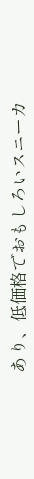あり、低価格でおもしろいスニーカ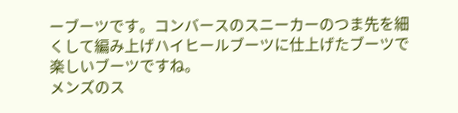ーブーツです。コンバースのスニーカーのつま先を細くして編み上げハイヒールブーツに仕上げたブーツで楽しいブーツですね。
メンズのス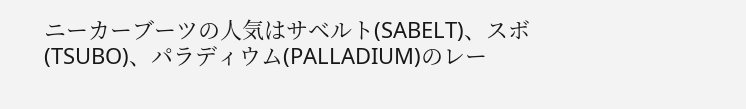ニーカーブーツの人気はサベルト(SABELT)、スボ(TSUBO)、パラディウム(PALLADIUM)のレー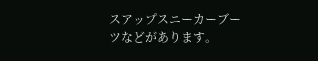スアップスニーカーブーツなどがあります。